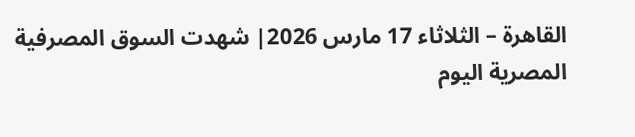القاهرة – الثلاثاء 17 مارس 2026| شهدت السوق المصرفية المصرية اليوم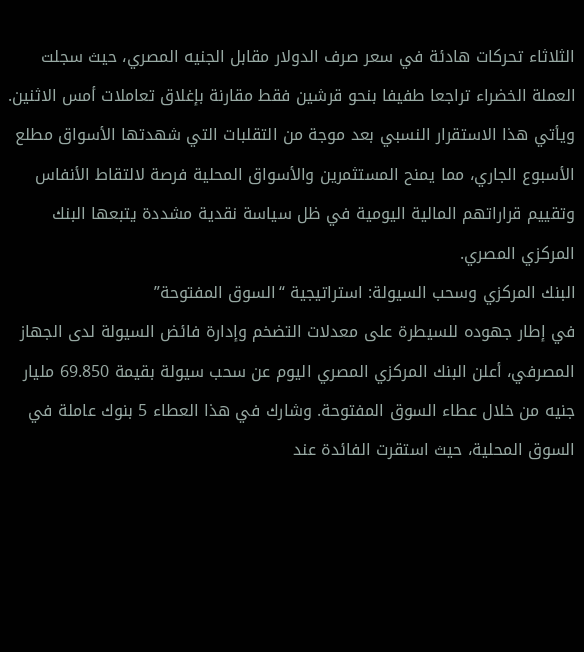الثلاثاء تحركات هادئة في سعر صرف الدولار مقابل الجنيه المصري، حيث سجلت العملة الخضراء تراجعا طفيفا بنحو قرشين فقط مقارنة بإغلاق تعاملات أمس الاثنين.
ويأتي هذا الاستقرار النسبي بعد موجة من التقلبات التي شهدتها الأسواق مطلع الأسبوع الجاري، مما يمنح المستثمرين والأسواق المحلية فرصة لالتقاط الأنفاس وتقييم قراراتهم المالية اليومية في ظل سياسة نقدية مشددة يتبعها البنك المركزي المصري.
البنك المركزي وسحب السيولة: استراتيجية “السوق المفتوحة”
في إطار جهوده للسيطرة على معدلات التضخم وإدارة فائض السيولة لدى الجهاز المصرفي، أعلن البنك المركزي المصري اليوم عن سحب سيولة بقيمة 69.850 مليار جنيه من خلال عطاء السوق المفتوحة. وشارك في هذا العطاء 5 بنوك عاملة في السوق المحلية، حيث استقرت الفائدة عند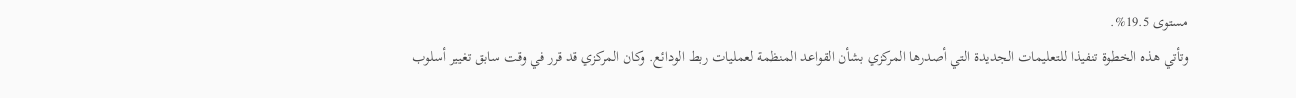مستوى 19.5%.
وتأتي هذه الخطوة تنفيذا للتعليمات الجديدة التي أصدرها المركزي بشأن القواعد المنظمة لعمليات ربط الودائع. وكان المركزي قد قرر في وقت سابق تغيير أسلوب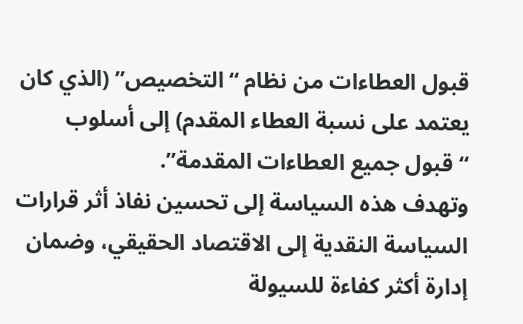قبول العطاءات من نظام “التخصيص” (الذي كان يعتمد على نسبة العطاء المقدم) إلى أسلوب “قبول جميع العطاءات المقدمة”.
وتهدف هذه السياسة إلى تحسين نفاذ أثر قرارات السياسة النقدية إلى الاقتصاد الحقيقي، وضمان إدارة أكثر كفاءة للسيولة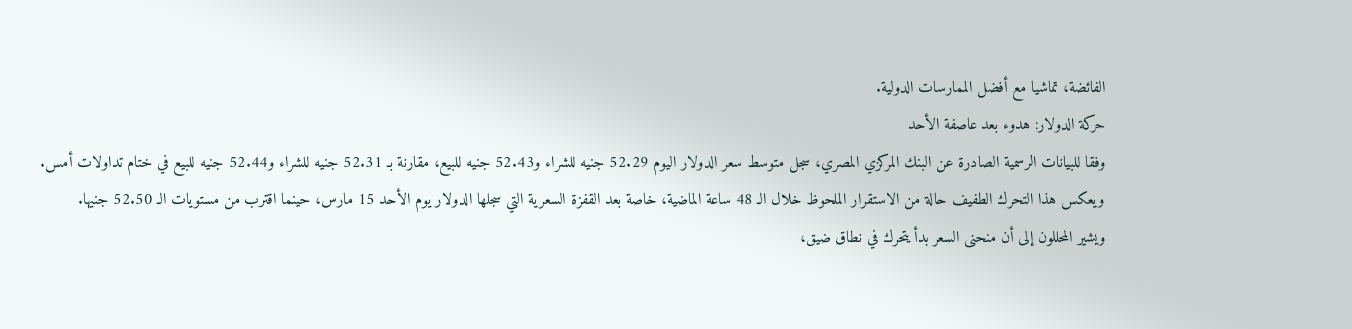الفائضة، تماشيا مع أفضل الممارسات الدولية.
حركة الدولار: هدوء بعد عاصفة الأحد
وفقا للبيانات الرسمية الصادرة عن البنك المركزي المصري، سجل متوسط سعر الدولار اليوم 52.29 جنيه للشراء و52.43 جنيه للبيع، مقارنة بـ 52.31 جنيه للشراء و52.44 جنيه للبيع في ختام تداولات أمس.
ويعكس هذا التحرك الطفيف حالة من الاستقرار الملحوظ خلال الـ 48 ساعة الماضية، خاصة بعد القفزة السعرية التي سجلها الدولار يوم الأحد 15 مارس، حينما اقترب من مستويات الـ 52.50 جنيها.
ويشير المحللون إلى أن منحنى السعر بدأ يتحرك في نطاق ضيق،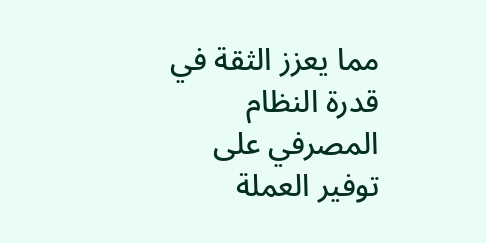مما يعزز الثقة في قدرة النظام المصرفي على توفير العملة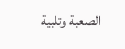الصعبة وتلبية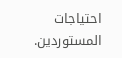احتياجات المستوردين.